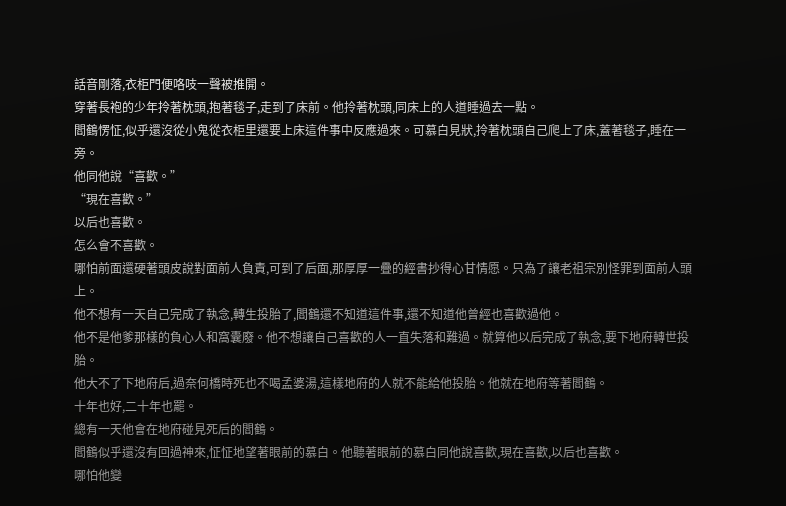話音剛落,衣柜門便咯吱一聲被推開。
穿著長袍的少年拎著枕頭,抱著毯子,走到了床前。他拎著枕頭,同床上的人道睡過去一點。
閻鶴愣怔,似乎還沒從小鬼從衣柜里還要上床這件事中反應過來。可慕白見狀,拎著枕頭自己爬上了床,蓋著毯子,睡在一旁。
他同他說“喜歡。”
“現在喜歡。”
以后也喜歡。
怎么會不喜歡。
哪怕前面還硬著頭皮說對面前人負責,可到了后面,那厚厚一疊的經書抄得心甘情愿。只為了讓老祖宗別怪罪到面前人頭上。
他不想有一天自己完成了執念,轉生投胎了,閻鶴還不知道這件事,還不知道他曾經也喜歡過他。
他不是他爹那樣的負心人和窩囊廢。他不想讓自己喜歡的人一直失落和難過。就算他以后完成了執念,要下地府轉世投胎。
他大不了下地府后,過奈何橋時死也不喝孟婆湯,這樣地府的人就不能給他投胎。他就在地府等著閻鶴。
十年也好,二十年也罷。
總有一天他會在地府碰見死后的閻鶴。
閻鶴似乎還沒有回過神來,怔怔地望著眼前的慕白。他聽著眼前的慕白同他說喜歡,現在喜歡,以后也喜歡。
哪怕他變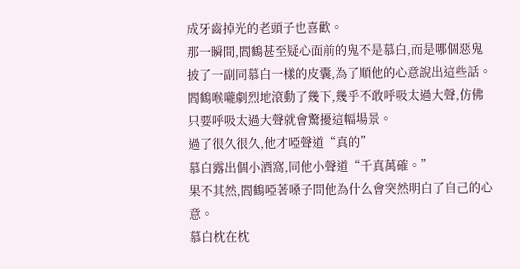成牙齒掉光的老頭子也喜歡。
那一瞬間,閻鶴甚至疑心面前的鬼不是慕白,而是哪個惡鬼披了一副同慕白一樣的皮囊,為了順他的心意說出這些話。
閻鶴喉嚨劇烈地滾動了幾下,幾乎不敢呼吸太過大聲,仿佛只要呼吸太過大聲就會驚擾這幅場景。
過了很久很久,他才啞聲道“真的”
慕白露出個小酒窩,同他小聲道“千真萬確。”
果不其然,閻鶴啞著嗓子問他為什么會突然明白了自己的心意。
慕白枕在枕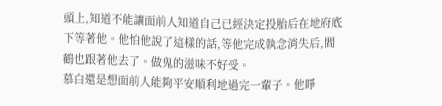頭上,知道不能讓面前人知道自己已經決定投胎后在地府底下等著他。他怕他說了這樣的話,等他完成執念消失后,閻鶴也跟著他去了。做鬼的滋味不好受。
慕白還是想面前人能夠平安順利地過完一輩子。他睜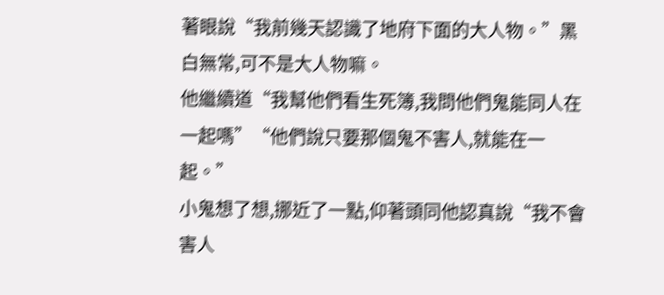著眼說“我前幾天認識了地府下面的大人物。”黑白無常,可不是大人物嘛。
他繼續道“我幫他們看生死簿,我問他們鬼能同人在一起嗎”“他們說只要那個鬼不害人,就能在一起。”
小鬼想了想,挪近了一點,仰著頭同他認真說“我不會害人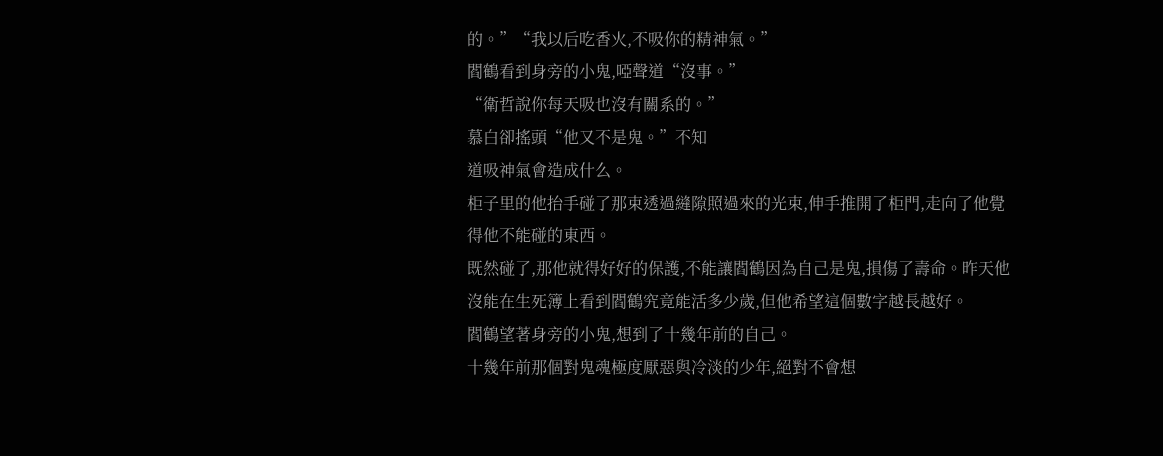的。”“我以后吃香火,不吸你的精神氣。”
閻鶴看到身旁的小鬼,啞聲道“沒事。”
“衛哲說你每天吸也沒有關系的。”
慕白卻搖頭“他又不是鬼。”不知
道吸神氣會造成什么。
柜子里的他抬手碰了那束透過縫隙照過來的光束,伸手推開了柜門,走向了他覺得他不能碰的東西。
既然碰了,那他就得好好的保護,不能讓閻鶴因為自己是鬼,損傷了壽命。昨天他沒能在生死簿上看到閻鶴究竟能活多少歲,但他希望這個數字越長越好。
閻鶴望著身旁的小鬼,想到了十幾年前的自己。
十幾年前那個對鬼魂極度厭惡與冷淡的少年,絕對不會想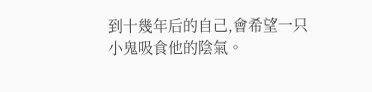到十幾年后的自己,會希望一只小鬼吸食他的陰氣。